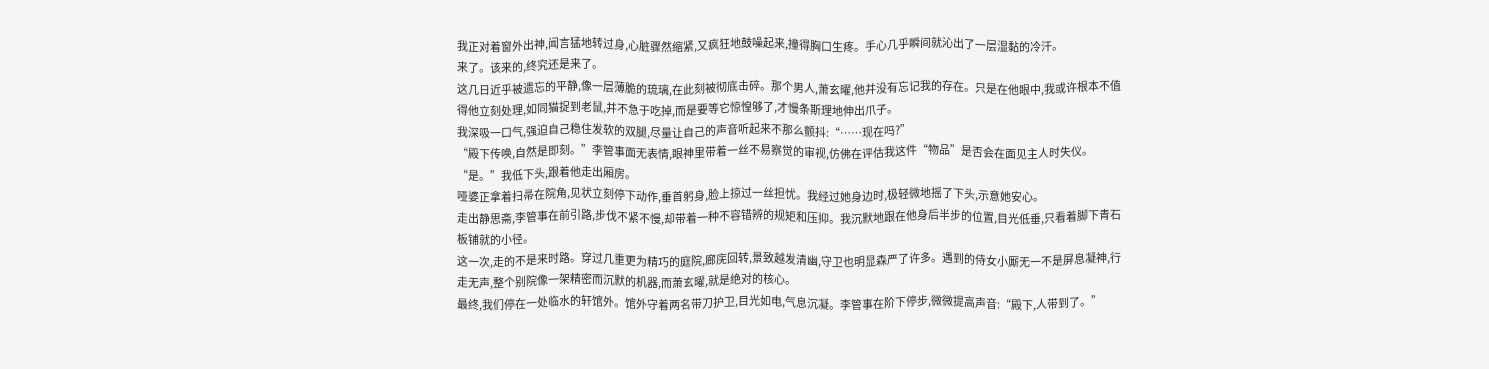我正对着窗外出神,闻言猛地转过身,心脏骤然缩紧,又疯狂地鼓噪起来,撞得胸口生疼。手心几乎瞬间就沁出了一层湿黏的冷汗。
来了。该来的,终究还是来了。
这几日近乎被遗忘的平静,像一层薄脆的琉璃,在此刻被彻底击碎。那个男人,萧玄曜,他并没有忘记我的存在。只是在他眼中,我或许根本不值得他立刻处理,如同猫捉到老鼠,并不急于吃掉,而是要等它惊惶够了,才慢条斯理地伸出爪子。
我深吸一口气,强迫自己稳住发软的双腿,尽量让自己的声音听起来不那么颤抖:“……现在吗?”
“殿下传唤,自然是即刻。”李管事面无表情,眼神里带着一丝不易察觉的审视,仿佛在评估我这件“物品”是否会在面见主人时失仪。
“是。”我低下头,跟着他走出厢房。
哑婆正拿着扫帚在院角,见状立刻停下动作,垂首躬身,脸上掠过一丝担忧。我经过她身边时,极轻微地摇了下头,示意她安心。
走出静思斋,李管事在前引路,步伐不紧不慢,却带着一种不容错辨的规矩和压抑。我沉默地跟在他身后半步的位置,目光低垂,只看着脚下青石板铺就的小径。
这一次,走的不是来时路。穿过几重更为精巧的庭院,廊庑回转,景致越发清幽,守卫也明显森严了许多。遇到的侍女小厮无一不是屏息凝神,行走无声,整个别院像一架精密而沉默的机器,而萧玄曜,就是绝对的核心。
最终,我们停在一处临水的轩馆外。馆外守着两名带刀护卫,目光如电,气息沉凝。李管事在阶下停步,微微提高声音:“殿下,人带到了。”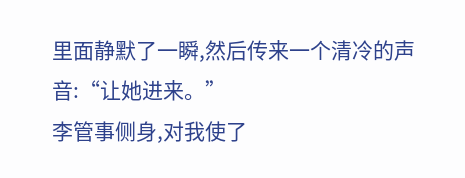里面静默了一瞬,然后传来一个清冷的声音:“让她进来。”
李管事侧身,对我使了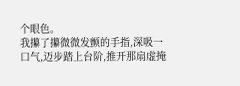个眼色。
我攥了攥微微发颤的手指,深吸一口气,迈步踏上台阶,推开那扇虚掩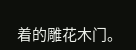着的雕花木门。